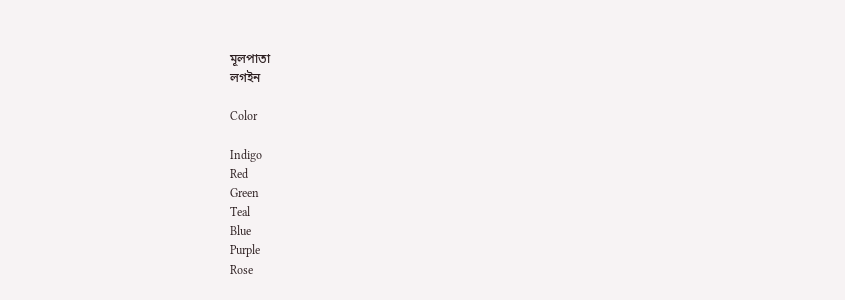মূলপাতা
লগইন

Color

Indigo
Red
Green
Teal
Blue
Purple
Rose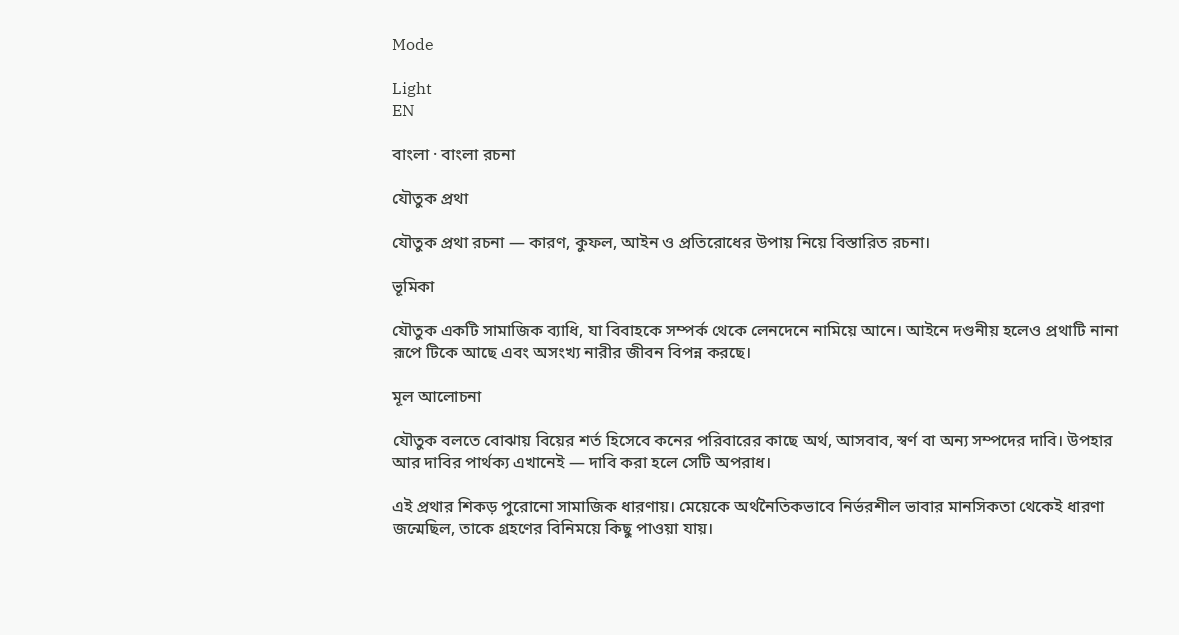Mode

Light
EN

বাংলা · বাংলা রচনা

যৌতুক প্রথা

যৌতুক প্রথা রচনা — কারণ, কুফল, আইন ও প্রতিরোধের উপায় নিয়ে বিস্তারিত রচনা।

ভূমিকা

যৌতুক একটি সামাজিক ব্যাধি, যা বিবাহকে সম্পর্ক থেকে লেনদেনে নামিয়ে আনে। আইনে দণ্ডনীয় হলেও প্রথাটি নানা রূপে টিকে আছে এবং অসংখ্য নারীর জীবন বিপন্ন করছে।

মূল আলোচনা

যৌতুক বলতে বোঝায় বিয়ের শর্ত হিসেবে কনের পরিবারের কাছে অর্থ, আসবাব, স্বর্ণ বা অন্য সম্পদের দাবি। উপহার আর দাবির পার্থক্য এখানেই — দাবি করা হলে সেটি অপরাধ।

এই প্রথার শিকড় পুরোনো সামাজিক ধারণায়। মেয়েকে অর্থনৈতিকভাবে নির্ভরশীল ভাবার মানসিকতা থেকেই ধারণা জন্মেছিল, তাকে গ্রহণের বিনিময়ে কিছু পাওয়া যায়।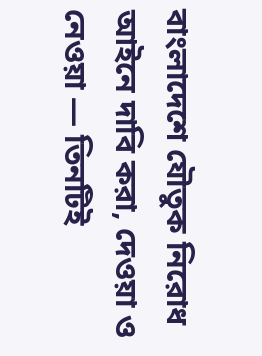বাংলাদেশে যৌতুক নিরোধ আইনে দাবি করা, দেওয়া ও নেওয়া — তিনটিই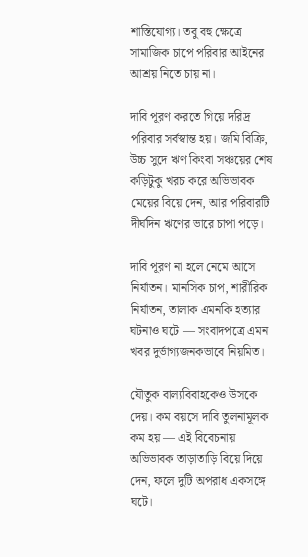শাস্তিযোগ্য। তবু বহু ক্ষেত্রে সামাজিক চাপে পরিবার আইনের আশ্রয় নিতে চায় না।

দাবি পূরণ করতে গিয়ে দরিদ্র পরিবার সর্বস্বান্ত হয়। জমি বিক্রি, উচ্চ সুদে ঋণ কিংবা সঞ্চয়ের শেষ কড়িটুকু খরচ করে অভিভাবক মেয়ের বিয়ে দেন, আর পরিবারটি দীর্ঘদিন ঋণের ভারে চাপা পড়ে।

দাবি পূরণ না হলে নেমে আসে নির্যাতন। মানসিক চাপ, শারীরিক নির্যাতন, তালাক এমনকি হত্যার ঘটনাও ঘটে — সংবাদপত্রে এমন খবর দুর্ভাগ্যজনকভাবে নিয়মিত।

যৌতুক বাল্যবিবাহকেও উসকে দেয়। কম বয়সে দাবি তুলনামূলক কম হয় — এই বিবেচনায় অভিভাবক তাড়াতাড়ি বিয়ে দিয়ে দেন, ফলে দুটি অপরাধ একসঙ্গে ঘটে।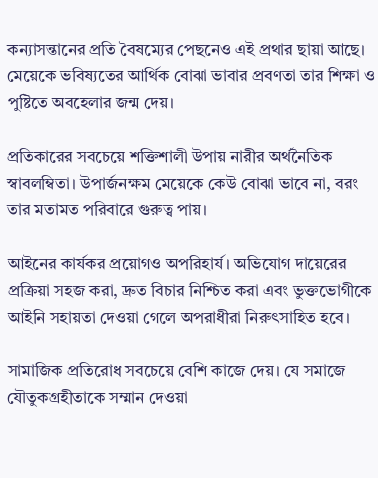কন্যাসন্তানের প্রতি বৈষম্যের পেছনেও এই প্রথার ছায়া আছে। মেয়েকে ভবিষ্যতের আর্থিক বোঝা ভাবার প্রবণতা তার শিক্ষা ও পুষ্টিতে অবহেলার জন্ম দেয়।

প্রতিকারের সবচেয়ে শক্তিশালী উপায় নারীর অর্থনৈতিক স্বাবলম্বিতা। উপার্জনক্ষম মেয়েকে কেউ বোঝা ভাবে না, বরং তার মতামত পরিবারে গুরুত্ব পায়।

আইনের কার্যকর প্রয়োগও অপরিহার্য। অভিযোগ দায়েরের প্রক্রিয়া সহজ করা, দ্রুত বিচার নিশ্চিত করা এবং ভুক্তভোগীকে আইনি সহায়তা দেওয়া গেলে অপরাধীরা নিরুৎসাহিত হবে।

সামাজিক প্রতিরোধ সবচেয়ে বেশি কাজে দেয়। যে সমাজে যৌতুকগ্রহীতাকে সম্মান দেওয়া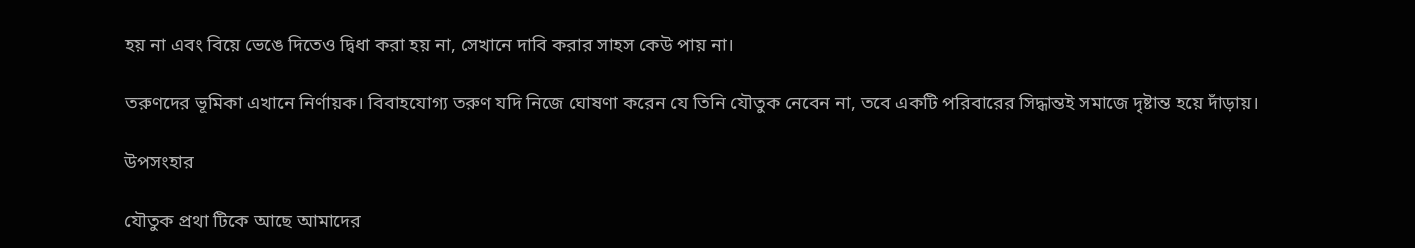হয় না এবং বিয়ে ভেঙে দিতেও দ্বিধা করা হয় না, সেখানে দাবি করার সাহস কেউ পায় না।

তরুণদের ভূমিকা এখানে নির্ণায়ক। বিবাহযোগ্য তরুণ যদি নিজে ঘোষণা করেন যে তিনি যৌতুক নেবেন না, তবে একটি পরিবারের সিদ্ধান্তই সমাজে দৃষ্টান্ত হয়ে দাঁড়ায়।

উপসংহার

যৌতুক প্রথা টিকে আছে আমাদের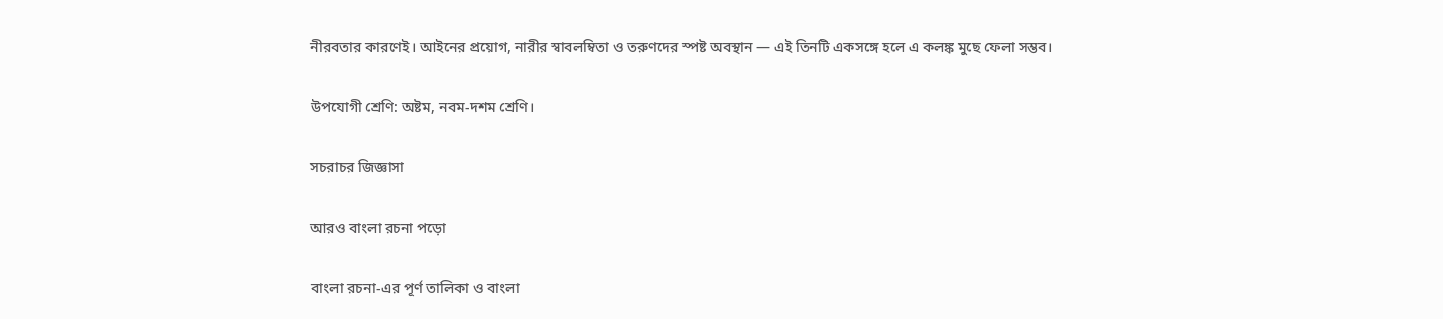নীরবতার কারণেই। আইনের প্রয়োগ, নারীর স্বাবলম্বিতা ও তরুণদের স্পষ্ট অবস্থান — এই তিনটি একসঙ্গে হলে এ কলঙ্ক মুছে ফেলা সম্ভব।

উপযোগী শ্রেণি: অষ্টম, নবম-দশম শ্রেণি।

সচরাচর জিজ্ঞাসা

আরও বাংলা রচনা পড়ো

বাংলা রচনা-এর পূর্ণ তালিকা ও বাংলা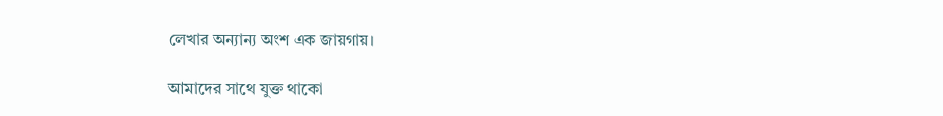লেখার অন্যান্য অংশ এক জায়গায়।

আমাদের সাথে যুক্ত থাকো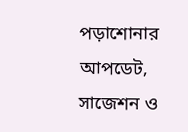পড়াশোনার আপডেট, সাজেশন ও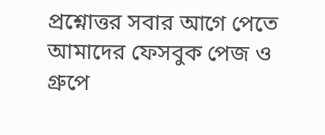প্রশ্নোত্তর সবার আগে পেতে আমাদের ফেসবুক পেজ ও গ্রুপে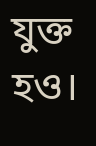যুক্ত হও।